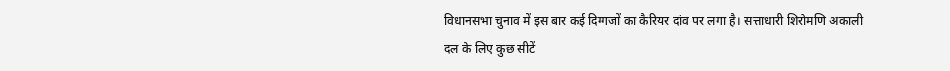विधानसभा चुनाव में इस बार कई दिग्गजों का कैरियर दांव पर लगा है। सत्ताधारी शिरोमणि अकाली दल के लिए कुछ सीटें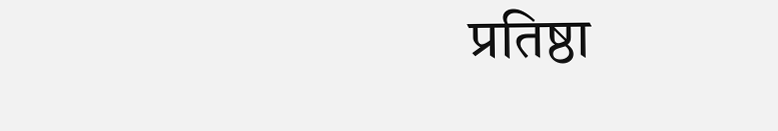प्रतिष्ठा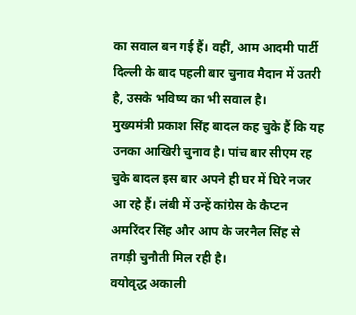का सवाल बन गई हैं। वहीं, आम आदमी पार्टी दिल्ली के बाद पहली बार चुनाव मैदान में उतरी है, उसके भविष्य का भी सवाल है।
मुख्यमंत्री प्रकाश सिंह बादल कह चुके हैं कि यह उनका आखिरी चुनाव है। पांच बार सीएम रह चुके बादल इस बार अपने ही घर में घिरे नजर आ रहे हैं। लंबी में उन्हें कांग्रेस के कैप्टन अमरिंदर सिंह और आप के जरनैल सिंह से तगड़ी चुनौती मिल रही है।
वयोवृद्ध अकाली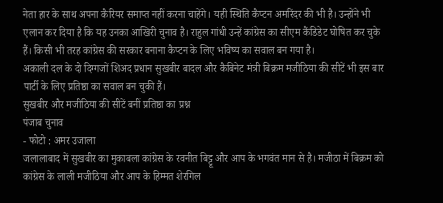नेता हार के साथ अपना कैरियर समाप्त नहीं करना चाहेंगे। यही स्थिति कैप्टन अमरिंदर की भी है। उन्होंने भी एलान कर दिया है कि यह उनका आखिरी चुनाव है। राहुल गांधी उन्हें कांग्रेस का सीएम कैंडिडेट घोषित कर चुके हैं। किसी भी तरह कांग्रेस की सरकार बनाना कैप्टन के लिए भविष्य का सवाल बन गया है।
अकाली दल के दो दिग्गजों शिअद प्रधान सुखबीर बादल और कैबिनेट मंत्री बिक्रम मजीठिया की सीटें भी इस बार पार्टी के लिए प्रतिष्ठा का सवाल बन चुकी हैं।
सुखबीर और मजीठिया की सीटें बनीं प्रतिष्ठा का प्रश्न
पंजाब चुनाव
- फोटो : अमर उजाला
जलालाबाद में सुखबीर का मुकाबला कांग्रेस के रवनीत बिट्टू और आप के भगवंत मान से है। मजीठा में बिक्रम को कांग्रेस के लाली मजीठिया और आप के हिम्मत शेरगिल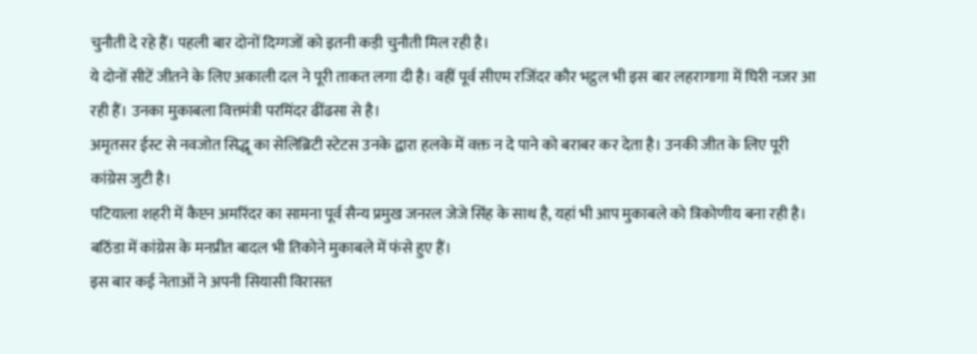चुनौती दे रहे हैं। पहली बार दोनों दिग्गजों को इतनी कड़ी चुनौती मिल रही है।
ये दोनों सीटें जीतने के लिए अकाली दल ने पूरी ताकत लगा दी है। वहीं पूर्व सीएम रजिंदर कौर भट्ठल भी इस बार लहरागागा में घिरी नजर आ रही हैं। उनका मुकाबला वित्तमंत्री परमिंदर ढींढसा से है।
अमृतसर ईस्ट से नवजोत सिद्धू का सेलिब्रिटी स्टेटस उनके द्वारा हलके में वक्त न दे पाने को बराबर कर देता है। उनकी जीत के लिए पूरी कांग्रेस जुटी है।
पटियाला शहरी में कैप्टन अमरिंदर का सामना पूर्व सैन्य प्रमुख जनरल जेजे सिंह के साथ है, यहां भी आप मुकाबले को त्रिकोणीय बना रही है। बठिंडा में कांग्रेस के मनप्रीत बादल भी तिकोने मुकाबले में फंसे हुए हैं।
इस बार कई नेताओं ने अपनी सियासी विरासत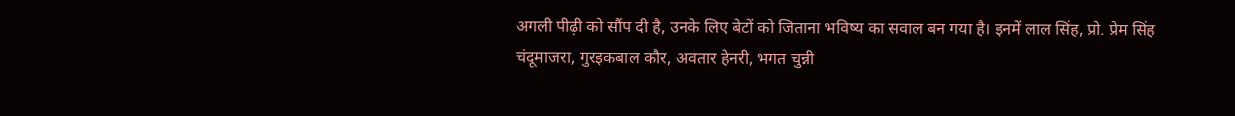अगली पीढ़ी को सौंप दी है, उनके लिए बेटों को जिताना भविष्य का सवाल बन गया है। इनमें लाल सिंह, प्रो. प्रेम सिंह चंदूमाजरा, गुरइकबाल कौर, अवतार हेनरी, भगत चुन्नी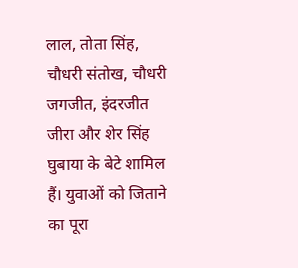लाल, तोता सिंह, चौधरी संतोख, चौधरी जगजीत, इंदरजीत जीरा और शेर सिंह घुबाया के बेटे शामिल हैं। युवाओं को जिताने का पूरा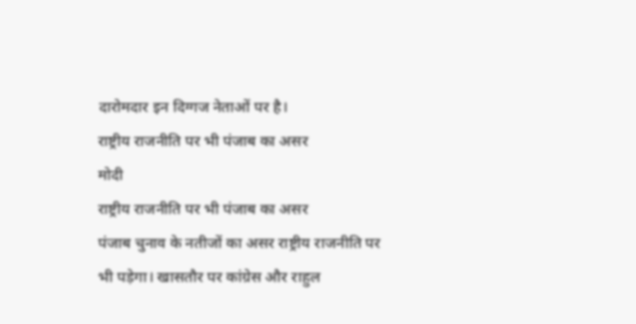दारोमदार इन दिग्गज नेताओं पर है।
राष्ट्रीय राजनीति पर भी पंजाब का असर
मोदी
राष्ट्रीय राजनीति पर भी पंजाब का असर
पंजाब चुनाव के नतीजों का असर राष्ट्रीय राजनीति पर भी पड़ेगा। खासतौर पर कांग्रेस और राहुल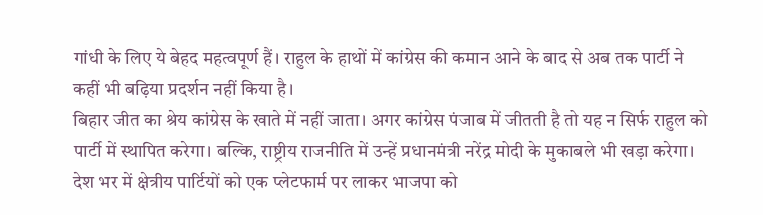गांधी के लिए ये बेहद महत्वपूर्ण हैं। राहुल के हाथों में कांग्रेस की कमान आने के बाद से अब तक पार्टी ने कहीं भी बढ़िया प्रदर्शन नहीं किया है।
बिहार जीत का श्रेय कांग्रेस के खाते में नहीं जाता। अगर कांग्रेस पंजाब में जीतती है तो यह न सिर्फ राहुल को पार्टी में स्थापित करेगा। बल्कि, राष्ट्रीय राजनीति में उन्हें प्रधानमंत्री नरेंद्र मोदी के मुकाबले भी खड़ा करेगा।
देश भर में क्षेत्रीय पार्टियों को एक प्लेटफार्म पर लाकर भाजपा को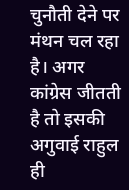चुनौती देने पर मंथन चल रहा है। अगर कांग्रेस जीतती है तो इसकी अगुवाई राहुल ही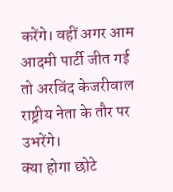करेंगे। वहीं अगर आम आदमी पार्टी जीत गई तो अरविंद केजरीवाल राष्ट्रीय नेता के तौर पर उभरेंगे।
क्या होगा छोटे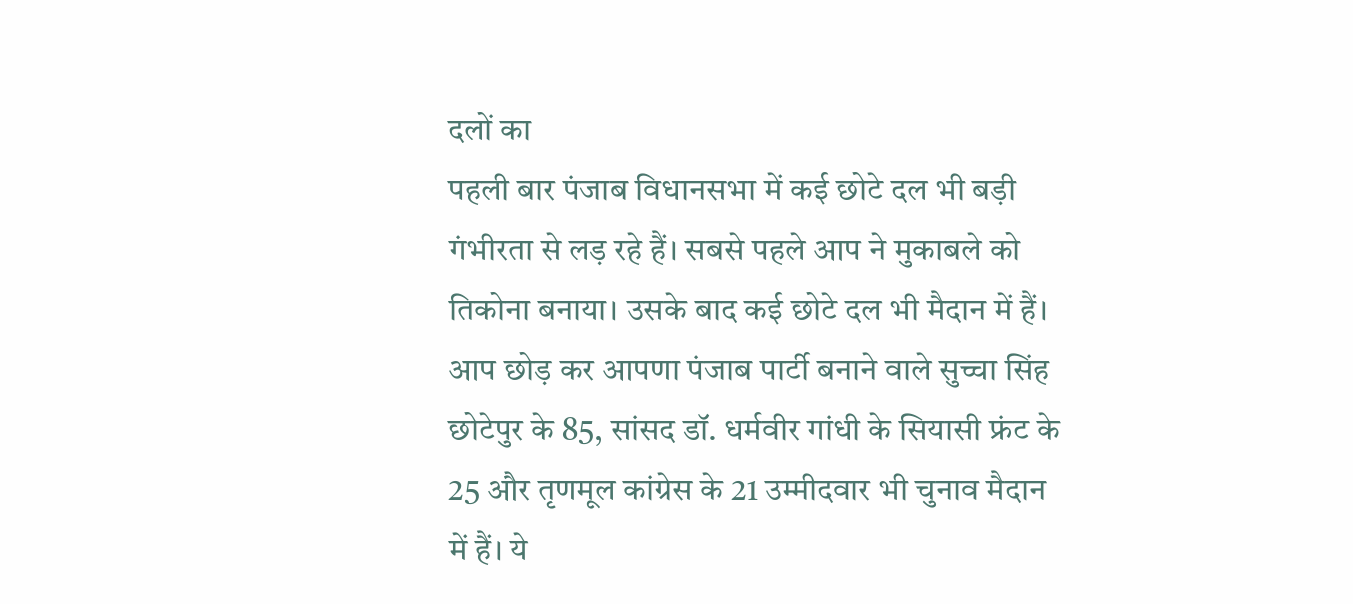दलों का
पहली बार पंजाब विधानसभा में कई छोटे दल भी बड़ी गंभीरता से लड़ रहे हैं। सबसे पहले आप ने मुकाबले को तिकोना बनाया। उसके बाद कई छोटे दल भी मैदान में हैं।
आप छोड़ कर आपणा पंजाब पार्टी बनाने वाले सुच्चा सिंह छोटेपुर के 85, सांसद डॉ. धर्मवीर गांधी के सियासी फ्रंट के 25 और तृणमूल कांग्रेस के 21 उम्मीदवार भी चुनाव मैदान में हैं। ये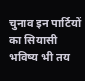चुनाव इन पार्टियों का सियासी भविष्य भी तय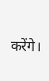करेंगे।